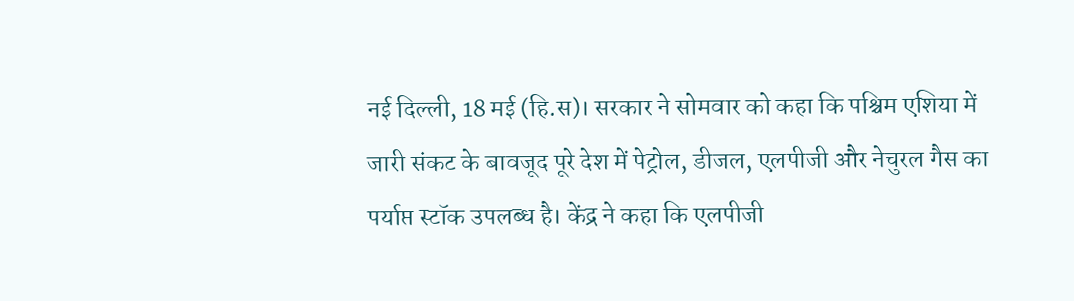नई दिल्ली, 18 मई (हि.स)। सरकार ने सोमवार को कहा कि पश्चिम एशिया में जारी संकट के बावजूद पूरे देश में पेट्रोल, डीजल, एलपीजी और नेचुरल गैस का पर्याप्त स्टॉक उपलब्ध है। केंद्र ने कहा कि एलपीजी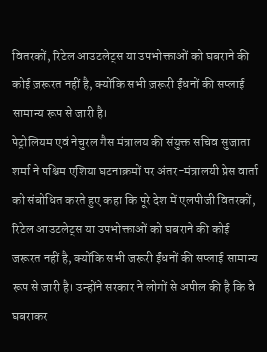वितरकों, रिटेल आउटलेट्स या उपभोक्ताओं को घबराने की कोई ज़रूरत नहीं है, क्योंकि सभी ज़रूरी ईंधनों की सप्लाई सामान्य रूप से जारी है।
पेट्रोलियम एवं नेचुरल गैस मंत्रालय की संयुक्त सचिव सुजाता शर्मा ने पश्चिम एशिया घटनाक्रमों पर अंतर-मंत्रालयी प्रेस वार्ता को संबोधित करते हुए कहा कि पूरे देश में एलपीजी वितरकों, रिटेल आउटलेट्स या उपभोक्ताओं को घबराने की कोई जरूरत नहीं है, क्योंकि सभी जरूरी ईंधनों की सप्लाई सामान्य रूप से जारी है। उन्होंने सरकार ने लोगों से अपील की है कि वे घबराकर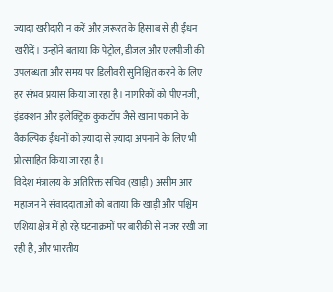ज्यादा खरीदारी न करें और ज़रूरत के हिसाब से ही ईंधन खरीदें। उन्होंने बताया कि पेट्रोल, डीजल और एलपीजी की उपलब्धता और समय पर डिलीवरी सुनिश्चित करने के लिए हर संभव प्रयास किया जा रहा है। नागरिकों को पीएनजी, इंडक्शन और इलेक्ट्रिक कुकटॉप जैसे खाना पकाने के वैकल्पिक ईंधनों को ज़्यादा से ज़्यादा अपनाने के लिए भी प्रोत्साहित किया जा रहा है।
विदेश मंत्रालय के अतिरिक्त सचिव (खाड़ी) असीम आर महाजन ने संवाददाताओं को बताया कि खाड़ी और पश्चिम एशिया क्षेत्र में हो रहे घटनाक्रमों पर बारीकी से नजर रखी जा रही है, और भारतीय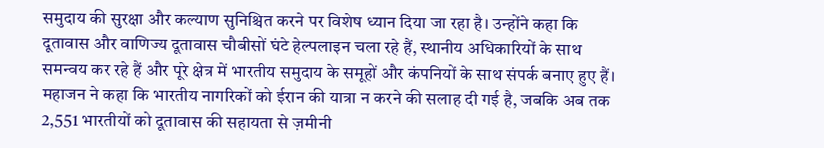समुदाय की सुरक्षा और कल्याण सुनिश्चित करने पर विशेष ध्यान दिया जा रहा है। उन्होंने कहा कि दूतावास और वाणिज्य दूतावास चौबीसों घंटे हेल्पलाइन चला रहे हैं, स्थानीय अधिकारियों के साथ समन्वय कर रहे हैं और पूरे क्षेत्र में भारतीय समुदाय के समूहों और कंपनियों के साथ संपर्क बनाए हुए हैं। महाजन ने कहा कि भारतीय नागरिकों को ईरान की यात्रा न करने की सलाह दी गई है, जबकि अब तक 2,551 भारतीयों को दूतावास की सहायता से ज़मीनी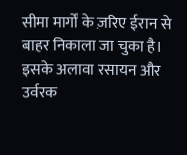सीमा मार्गों के ज़रिए ईरान से बाहर निकाला जा चुका है।
इसके अलावा रसायन और उर्वरक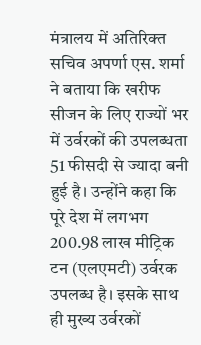मंत्रालय में अतिरिक्त सचिव अपर्णा एस. शर्मा ने बताया कि खरीफ सीजन के लिए राज्यों भर में उर्वरकों की उपलब्धता 51 फीसदी से ज्यादा बनी हुई है। उन्होंने कहा कि पूरे देश में लगभग 200.98 लाख मीट्रिक टन (एलएमटी) उर्वरक उपलब्ध है। इसके साथ ही मुख्य उर्वरकों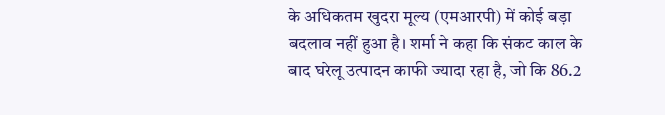के अधिकतम खुदरा मूल्य (एमआरपी) में कोई बड़ा बदलाव नहीं हुआ है। शर्मा ने कहा कि संकट काल के बाद घरेलू उत्पादन काफी ज्यादा रहा है, जो कि 86.2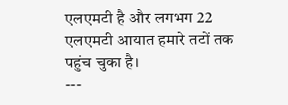एलएमटी है और लगभग 22 एलएमटी आयात हमारे तटों तक पहुंच चुका है।
---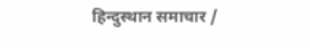हिन्दुस्थान समाचार /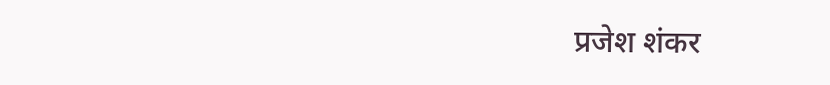प्रजेश शंकर